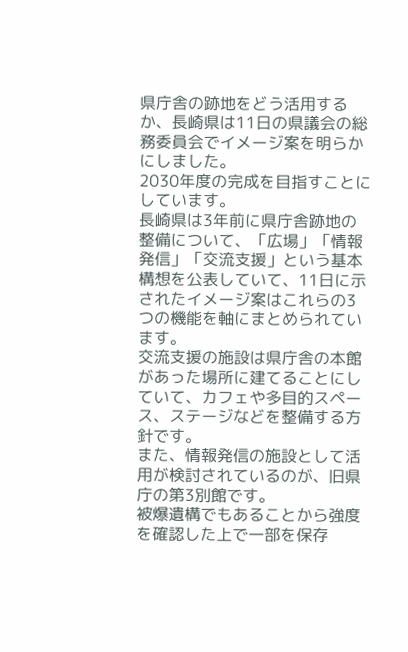県庁舎の跡地をどう活用するか、長崎県は11日の県議会の総務委員会でイメージ案を明らかにしました。
2030年度の完成を目指すことにしています。
長崎県は3年前に県庁舎跡地の整備について、「広場」「情報発信」「交流支援」という基本構想を公表していて、11日に示されたイメージ案はこれらの3つの機能を軸にまとめられています。
交流支援の施設は県庁舎の本館があった場所に建てることにしていて、カフェや多目的スペース、ステージなどを整備する方針です。
また、情報発信の施設として活用が検討されているのが、旧県庁の第3別館です。
被爆遺構でもあることから強度を確認した上で一部を保存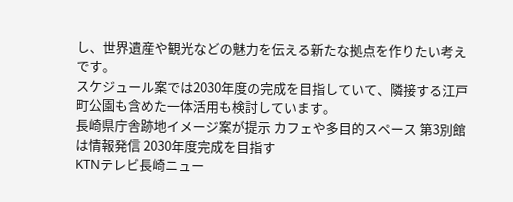し、世界遺産や観光などの魅力を伝える新たな拠点を作りたい考えです。
スケジュール案では2030年度の完成を目指していて、隣接する江戸町公園も含めた一体活用も検討しています。
長崎県庁舎跡地イメージ案が提示 カフェや多目的スペース 第3別館は情報発信 2030年度完成を目指す
KTNテレビ長崎ニュー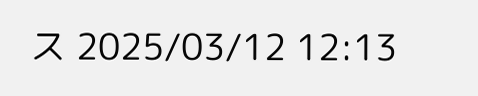ス 2025/03/12 12:13